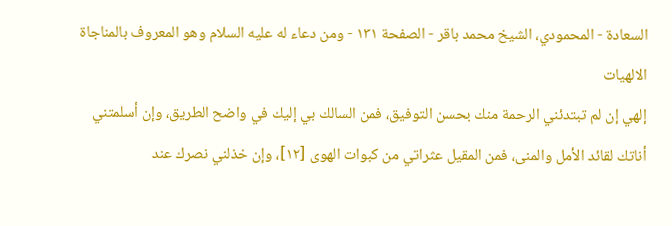السعادة - المحمودي، الشيخ محمد باقر - الصفحة ١٣١ - ومن دعاء له عليه السلام وهو المعروف بالمناجاة الالهيات
إلهي إن لم تبتدئني الرحمة منك بحسن التوفيق، فمن السالك بي إليك في واضح الطريق، وإن أسلمتني أناتك لقائد الأمل والمنى، فمن المقيل عثراتي من كبوات الهوى [١٢]، وإن خذلني نصرك عند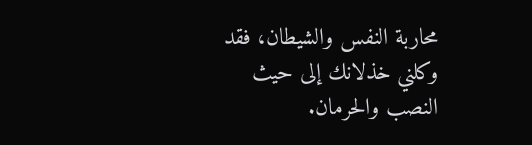محاربة النفس والشيطان، فقد وكلني خذلانك إلى حيث النصب والحرمان.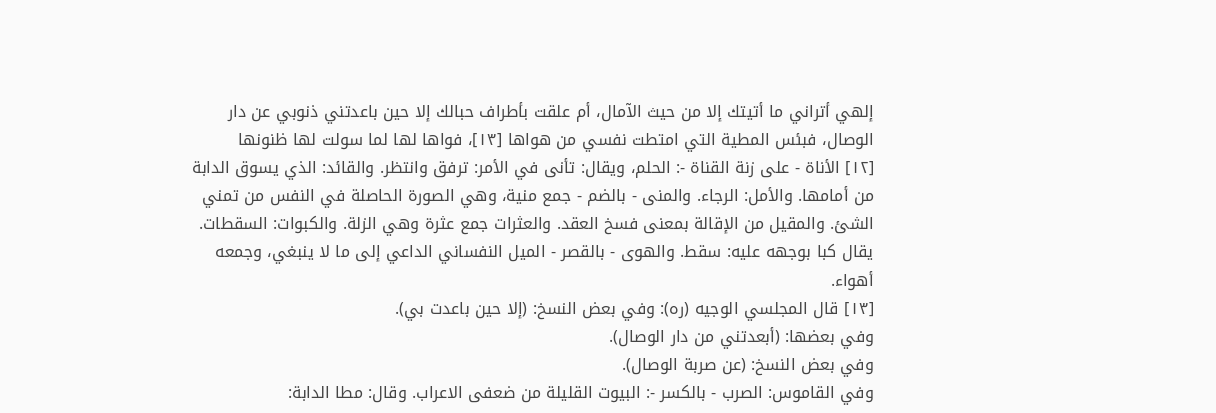إلهي أتراني ما أتيتك إلا من حيث الآمال، أم علقت بأطراف حبالك إلا حين باعدتني ذنوبي عن دار الوصال، فبئس المطية التي امتطت نفسي من هواها [١٣]، فواها لها لما سولت لها ظنونها
[١٢] الأناة - على زنة القناة -: الحلم، ويقال: تأنى في الأمر: ترفق وانتظر. والقائد: الذي يسوق الدابة من أمامها. والأمل: الرجاء. والمنى - بالضم - جمع منية، وهي الصورة الحاصلة في النفس من تمني الشئ. والمقيل من الإقالة بمعنى فسخ العقد. والعثرات جمع عثرة وهي الزلة. والكبوات: السقطات. يقال كبا بوجهه عليه: سقط. والهوى - بالقصر - الميل النفساني الداعي إلى ما لا ينبغي، وجمعه أهواء.
[١٣] قال المجلسي الوجيه (ره): وفي بعض النسخ: (إلا حين باعدت بي).
وفي بعضها: (أبعدتني من دار الوصال).
وفي بعض النسخ: (عن صربة الوصال).
وفي القاموس: الصرب - بالكسر -: البيوت القليلة من ضعفى الاعراب. وقال: مطا الدابة: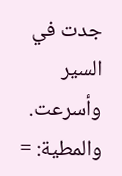جدت في السير وأسرعت. والمطية: =